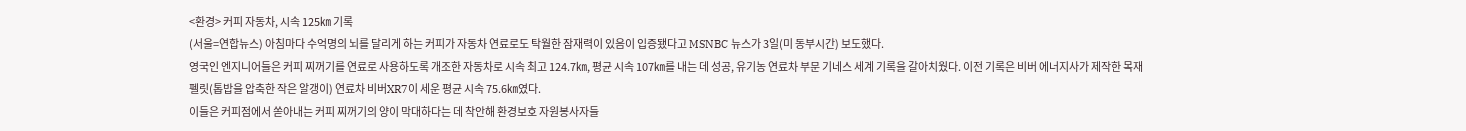<환경> 커피 자동차, 시속 125㎞ 기록
(서울=연합뉴스) 아침마다 수억명의 뇌를 달리게 하는 커피가 자동차 연료로도 탁월한 잠재력이 있음이 입증됐다고 MSNBC 뉴스가 3일(미 동부시간) 보도했다.
영국인 엔지니어들은 커피 찌꺼기를 연료로 사용하도록 개조한 자동차로 시속 최고 124.7㎞, 평균 시속 107㎞를 내는 데 성공, 유기농 연료차 부문 기네스 세계 기록을 갈아치웠다. 이전 기록은 비버 에너지사가 제작한 목재 펠릿(톱밥을 압축한 작은 알갱이) 연료차 비버XR7이 세운 평균 시속 75.6㎞였다.
이들은 커피점에서 쏟아내는 커피 찌꺼기의 양이 막대하다는 데 착안해 환경보호 자원봉사자들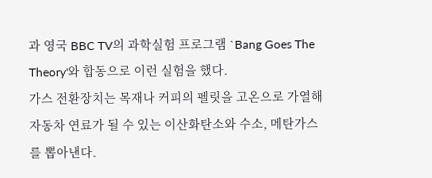과 영국 BBC TV의 과학실험 프로그램 `Bang Goes The Theory'와 합동으로 이런 실험을 했다.
가스 전환장치는 목재나 커피의 펠릿을 고온으로 가열해 자동차 연료가 될 수 있는 이산화탄소와 수소, 메탄가스를 뽑아낸다.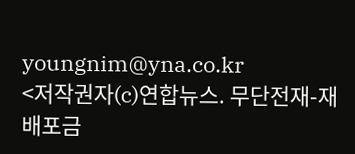youngnim@yna.co.kr
<저작권자(c)연합뉴스. 무단전재-재배포금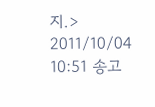지.> 2011/10/04 10:51 송고